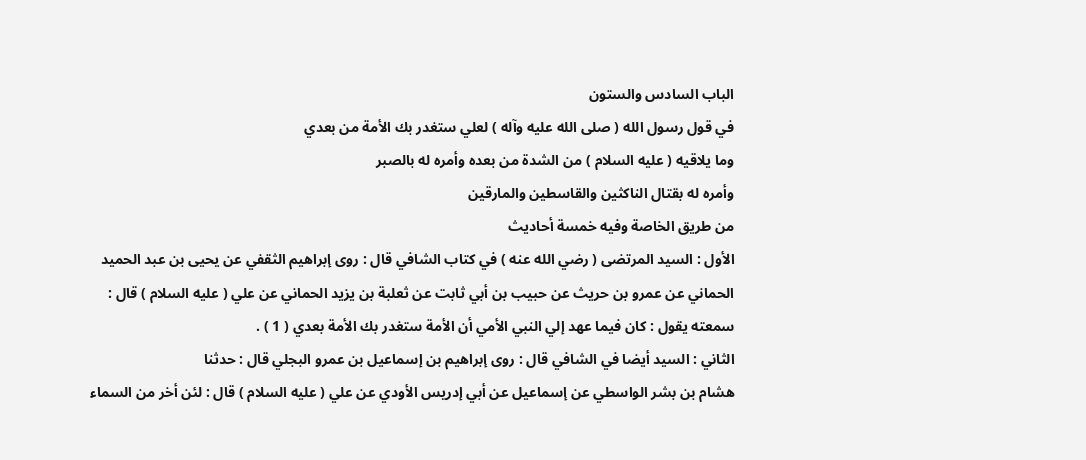الباب السادس والستون
في قول رسول الله ( صلى الله عليه وآله ) لعلي ستغدر بك الأمة من بعدي
وما يلاقيه ( عليه السلام ) من الشدة من بعده وأمره له بالصبر
وأمره له بقتال الناكثين والقاسطين والمارقين
من طريق الخاصة وفيه خمسة أحاديث
الأول : السيد المرتضى ( رضي الله عنه ) في كتاب الشافي قال : روى إبراهيم الثقفي عن يحيى بن عبد الحميد
الحماني عن عمرو بن حريث عن حبيب بن أبي ثابت عن ثعلبة بن يزيد الحماني عن علي ( عليه السلام ) قال :
سمعته يقول : كان فيما عهد إلي النبي الأمي أن الأمة ستغدر بك الأمة بعدي ( 1 ) .
الثاني : السيد أيضا في الشافي قال : روى إبراهيم بن إسماعيل بن عمرو البجلي قال : حدثنا
هشام بن بشر الواسطي عن إسماعيل عن أبي إدريس الأودي عن علي ( عليه السلام ) قال : لئن أخر من السماء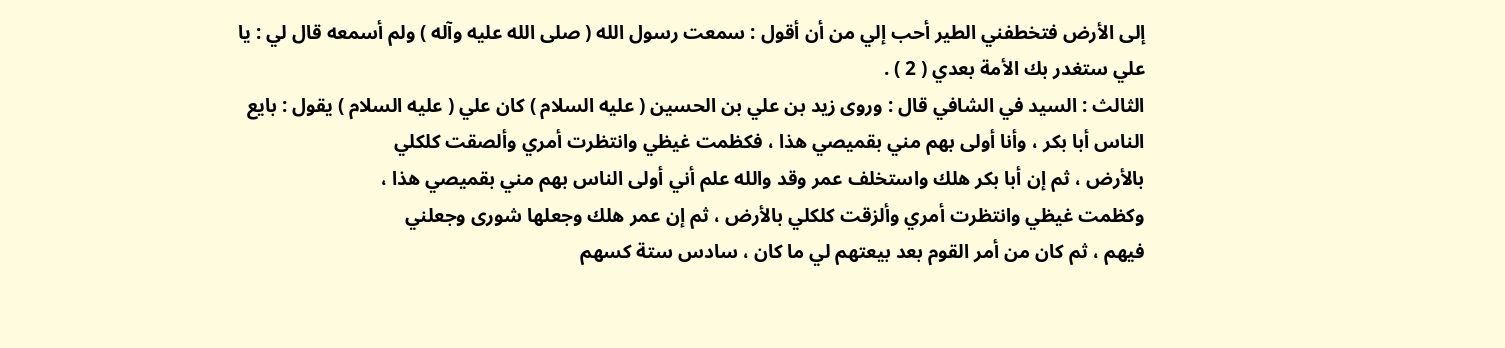إلى الأرض فتخطفني الطير أحب إلي من أن أقول : سمعت رسول الله ( صلى الله عليه وآله ) ولم أسمعه قال لي : يا
علي ستغدر بك الأمة بعدي ( 2 ) .
الثالث : السيد في الشافي قال : وروى زيد بن علي بن الحسين ( عليه السلام ) كان علي ( عليه السلام ) يقول : بايع
الناس أبا بكر ، وأنا أولى بهم مني بقميصي هذا ، فكظمت غيظي وانتظرت أمري وألصقت كلكلي
بالأرض ، ثم إن أبا بكر هلك واستخلف عمر وقد والله علم أني أولى الناس بهم مني بقميصي هذا ،
وكظمت غيظي وانتظرت أمري وألزقت كلكلي بالأرض ، ثم إن عمر هلك وجعلها شورى وجعلني
فيهم ، ثم كان من أمر القوم بعد بيعتهم لي ما كان ، سادس ستة كسهم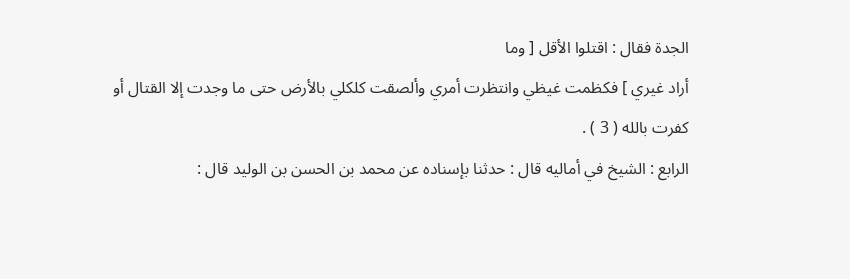الجدة فقال : اقتلوا الأقل [ وما
أراد غيري ] فكظمت غيظي وانتظرت أمري وألصقت كلكلي بالأرض حتى ما وجدت إلا القتال أو
كفرت بالله ( 3 ) .
الرابع : الشيخ في أماليه قال : حدثنا بإسناده عن محمد بن الحسن بن الوليد قال :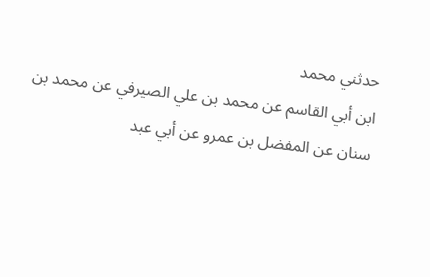حدثني محمد
ابن أبي القاسم عن محمد بن علي الصيرفي عن محمد بن سنان عن المفضل بن عمرو عن أبي عبد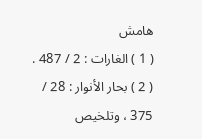هامش
( 1 ) الغارات : 2 / 487 .
( 2 ) بحار الأنوار : 28 / 375 ، وتلخيص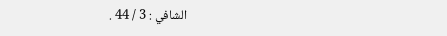الشافي : 3 / 44 .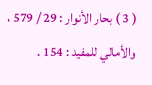( 3 ) بحار الأنوار : 29 / 579 ، والأمالي للمفيد : 154 .